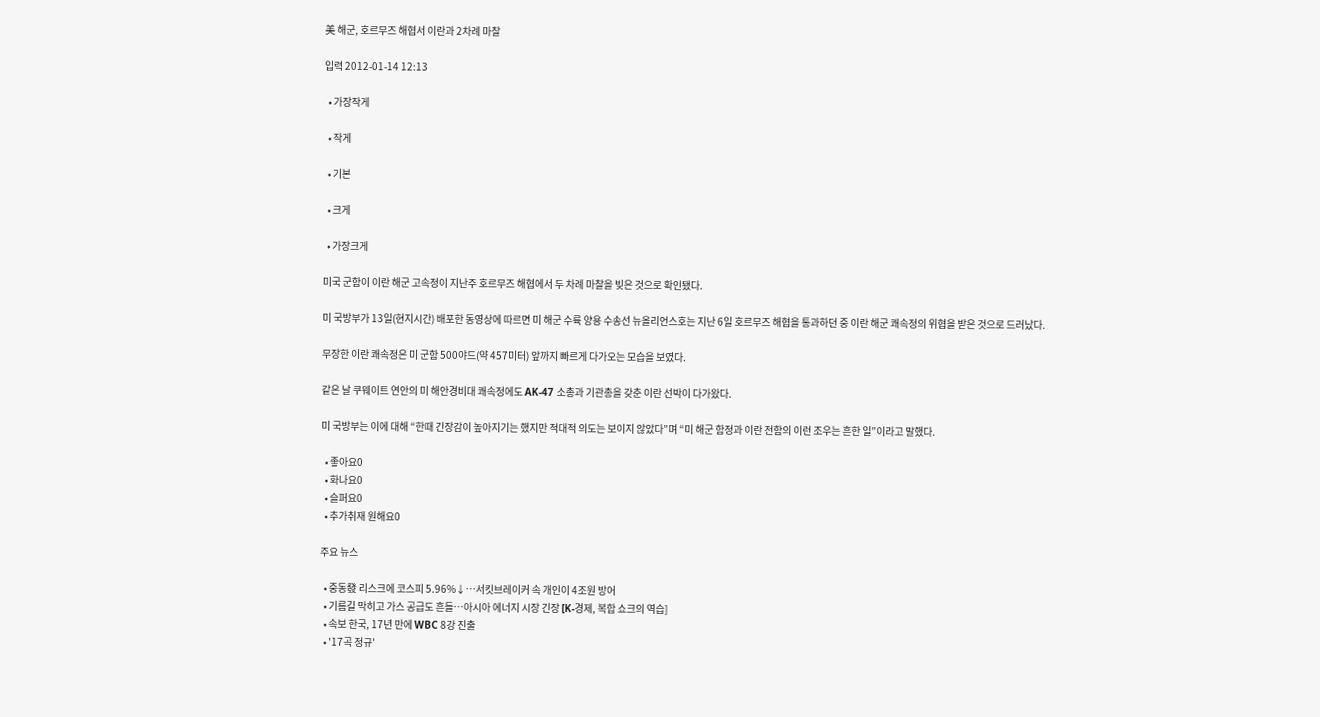美 해군, 호르무즈 해협서 이란과 2차례 마찰

입력 2012-01-14 12:13

  • 가장작게

  • 작게

  • 기본

  • 크게

  • 가장크게

미국 군함이 이란 해군 고속정이 지난주 호르무즈 해협에서 두 차례 마찰을 빚은 것으로 확인됐다.

미 국방부가 13일(현지시간) 배포한 동영상에 따르면 미 해군 수륙 양용 수송선 뉴올리언스호는 지난 6일 호르무즈 해협을 통과하던 중 이란 해군 쾌속정의 위협을 받은 것으로 드러났다.

무장한 이란 쾌속정은 미 군함 500야드(약 457미터) 앞까지 빠르게 다가오는 모습을 보였다.

같은 날 쿠웨이트 연안의 미 해안경비대 쾌속정에도 AK-47 소총과 기관총을 갖춘 이란 선박이 다가왔다.

미 국방부는 이에 대해 “한때 긴장감이 높아지기는 했지만 적대적 의도는 보이지 않았다”며 “미 해군 함정과 이란 전함의 이런 조우는 흔한 일”이라고 말했다.

  • 좋아요0
  • 화나요0
  • 슬퍼요0
  • 추가취재 원해요0

주요 뉴스

  • 중동發 리스크에 코스피 5.96%↓⋯서킷브레이커 속 개인이 4조원 방어
  • 기름길 막히고 가스 공급도 흔들…아시아 에너지 시장 긴장 [K-경제, 복합 쇼크의 역습]
  • 속보 한국, 17년 만에 WBC 8강 진출
  • '17곡 정규'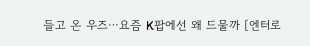들고 온 우즈⋯요즘 K팝에선 왜 드물까 [엔터로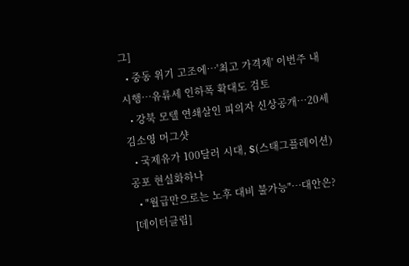그]
  • 중동 위기 고조에…'최고 가격제' 이번주 내 시행…유류세 인하폭 확대도 검토
  • 강북 모텔 연쇄살인 피의자 신상공개…20세 김소영 머그샷
  • 국제유가 100달러 시대, S(스태그플레이션)공포 현실화하나
  • "월급만으로는 노후 대비 불가능"…대안은? [데이터클립]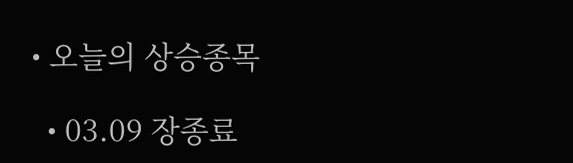• 오늘의 상승종목

  • 03.09 장종료